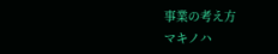事業の考え方
マキノハ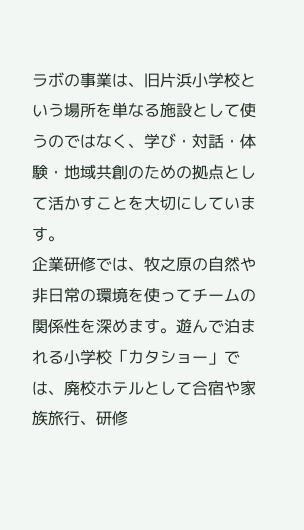ラボの事業は、旧片浜小学校という場所を単なる施設として使うのではなく、学び・対話・体験・地域共創のための拠点として活かすことを大切にしています。
企業研修では、牧之原の自然や非日常の環境を使ってチームの関係性を深めます。遊んで泊まれる小学校「カタショー」では、廃校ホテルとして合宿や家族旅行、研修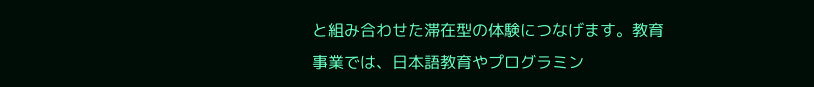と組み合わせた滞在型の体験につなげます。教育事業では、日本語教育やプログラミン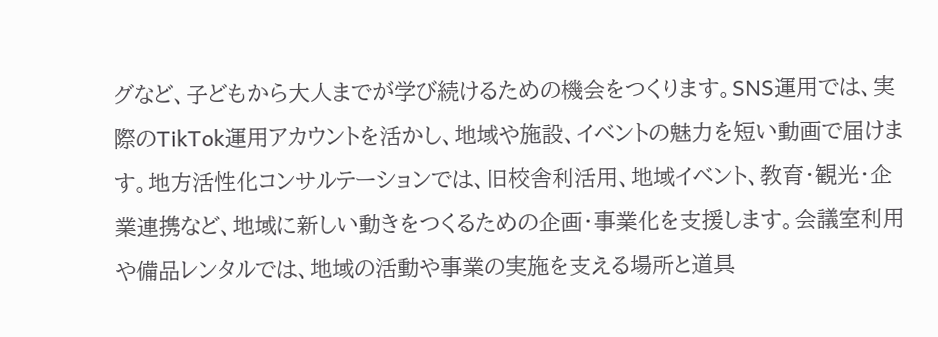グなど、子どもから大人までが学び続けるための機会をつくります。SNS運用では、実際のTikTok運用アカウントを活かし、地域や施設、イベントの魅力を短い動画で届けます。地方活性化コンサルテーションでは、旧校舎利活用、地域イベント、教育・観光・企業連携など、地域に新しい動きをつくるための企画・事業化を支援します。会議室利用や備品レンタルでは、地域の活動や事業の実施を支える場所と道具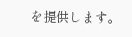を提供します。